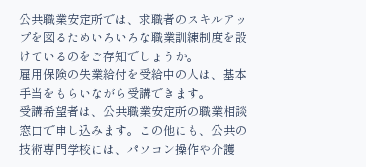公共職業安定所では、求職者のスキルアップを図るためいろいろな職業訓練制度を設けているのをご存知でしょうか。
雇用保険の失業給付を受給中の人は、基本手当をもらいながら受講できます。
受講希望者は、公共職業安定所の職業相談窓口で申し込みます。この他にも、公共の技術専門学校には、パソコン操作や介護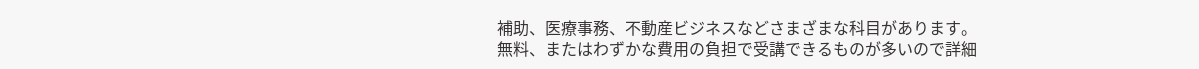補助、医療事務、不動産ビジネスなどさまざまな科目があります。
無料、またはわずかな費用の負担で受講できるものが多いので詳細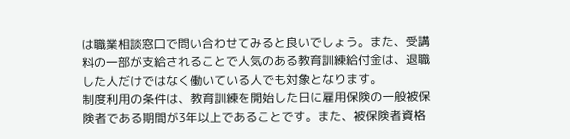は職業相談窓口で問い合わせてみると良いでしょう。また、受講料の一部が支給されることで人気のある教育訓練給付金は、退職した人だけではなく働いている人でも対象となります。
制度利用の条件は、教育訓練を開始した日に雇用保険の一般被保険者である期間が3年以上であることです。また、被保険者資格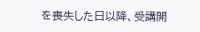を喪失した日以降、受講開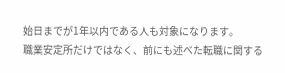始日までが1年以内である人も対象になります。
職業安定所だけではなく、前にも述べた転職に関する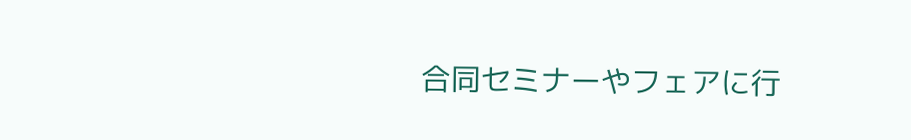合同セミナーやフェアに行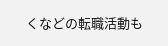くなどの転職活動も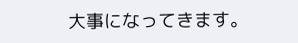大事になってきます。